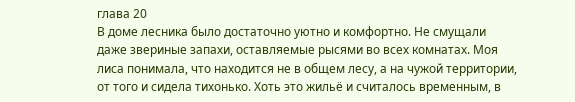глава 20
В доме лесника было достаточно уютно и комфортно. Не смущали даже звериные запахи, оставляемые рысями во всех комнатах. Моя лиса понимала, что находится не в общем лесу, а на чужой территории, от того и сидела тихонько. Хоть это жильё и считалось временным, в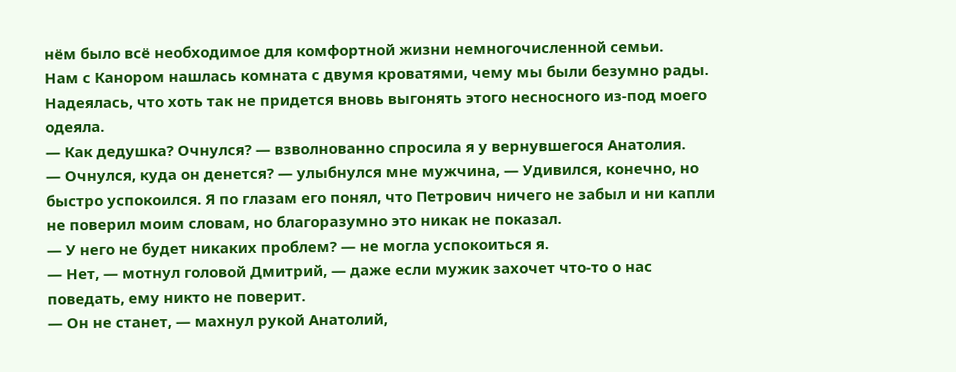нём было всё необходимое для комфортной жизни немногочисленной семьи.
Нам с Канором нашлась комната с двумя кроватями, чему мы были безумно рады. Надеялась, что хоть так не придется вновь выгонять этого несносного из-под моего одеяла.
— Как дедушка? Очнулся? — взволнованно спросила я у вернувшегося Анатолия.
— Очнулся, куда он денется? — улыбнулся мне мужчина, — Удивился, конечно, но быстро успокоился. Я по глазам его понял, что Петрович ничего не забыл и ни капли не поверил моим словам, но благоразумно это никак не показал.
— У него не будет никаких проблем? — не могла успокоиться я.
— Нет, — мотнул головой Дмитрий, — даже если мужик захочет что-то о нас поведать, ему никто не поверит.
— Он не станет, — махнул рукой Анатолий,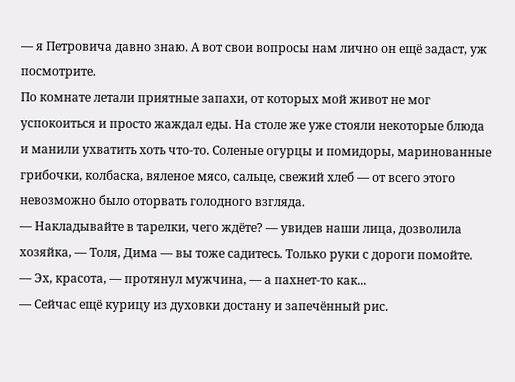— я Петровича давно знаю. А вот свои вопросы нам лично он ещё задаст, уж посмотрите.
По комнате летали приятные запахи, от которых мой живот не мог успокоиться и просто жаждал еды. На столе же уже стояли некоторые блюда и манили ухватить хоть что-то. Соленые огурцы и помидоры, маринованные грибочки, колбаска, вяленое мясо, сальце, свежий хлеб — от всего этого невозможно было оторвать голодного взгляда.
— Накладывайте в тарелки, чего ждёте? — увидев наши лица, дозволила хозяйка, — Толя, Дима — вы тоже садитесь. Только руки с дороги помойте.
— Эх, красота, — протянул мужчина, — а пахнет-то как...
— Сейчас ещё курицу из духовки достану и запечённый рис.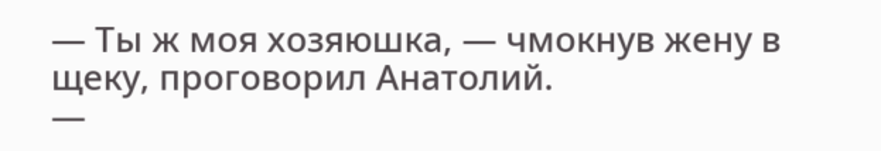— Ты ж моя хозяюшка, — чмокнув жену в щеку, проговорил Анатолий.
—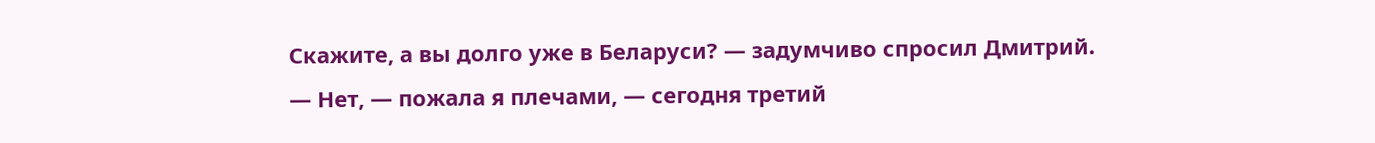Скажите, а вы долго уже в Беларуси? — задумчиво спросил Дмитрий.
— Нет, — пожала я плечами, — сегодня третий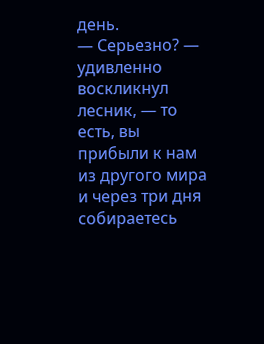день.
— Серьезно? — удивленно воскликнул лесник, — то есть, вы прибыли к нам из другого мира и через три дня собираетесь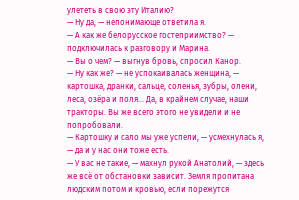улететь в свою эту Италию?
— Ну да, — непонимающе ответила я.
— А как же белорусское гостеприимство? — подключилась к разговору и Марина.
— Вы о чем? — выгнув бровь, спросил Канор.
— Ну как же? — не успокаивалась женщина, — картошка, дранки, сальце, соленья, зубры, олени, леса, озёра и поля... Да, в крайнем случае, наши тракторы. Вы же всего этого не увидели и не попробовали.
— Картошку и сало мы уже успели, — усмехнулась я, — да и у нас они тоже есть.
— У вас не такие, — махнул рукой Анатолий, — здесь же всё от обстановки зависит. Земля пропитана людским потом и кровью, если порежутся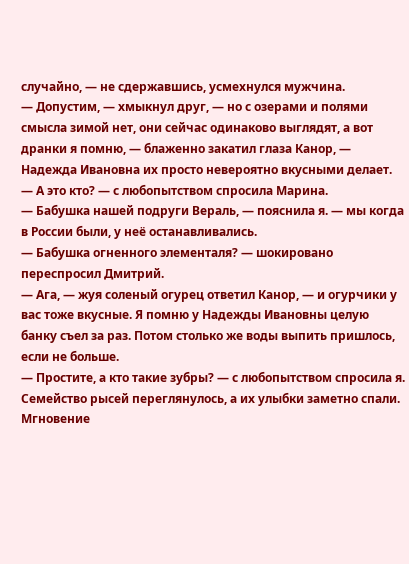случайно, — не сдержавшись, усмехнулся мужчина.
— Допустим, — хмыкнул друг, — но с озерами и полями смысла зимой нет, они сейчас одинаково выглядят, а вот дранки я помню, — блаженно закатил глаза Канор, — Надежда Ивановна их просто невероятно вкусными делает.
— А это кто? — с любопытством спросила Марина.
— Бабушка нашей подруги Вераль, — пояснила я. — мы когда в России были, у неё останавливались.
— Бабушка огненного элементаля? — шокировано переспросил Дмитрий.
— Ага, — жуя соленый огурец ответил Канор, — и огурчики у вас тоже вкусные. Я помню у Надежды Ивановны целую банку съел за раз. Потом столько же воды выпить пришлось, если не больше.
— Простите, а кто такие зубры? — с любопытством спросила я.
Семейство рысей переглянулось, а их улыбки заметно спали. Мгновение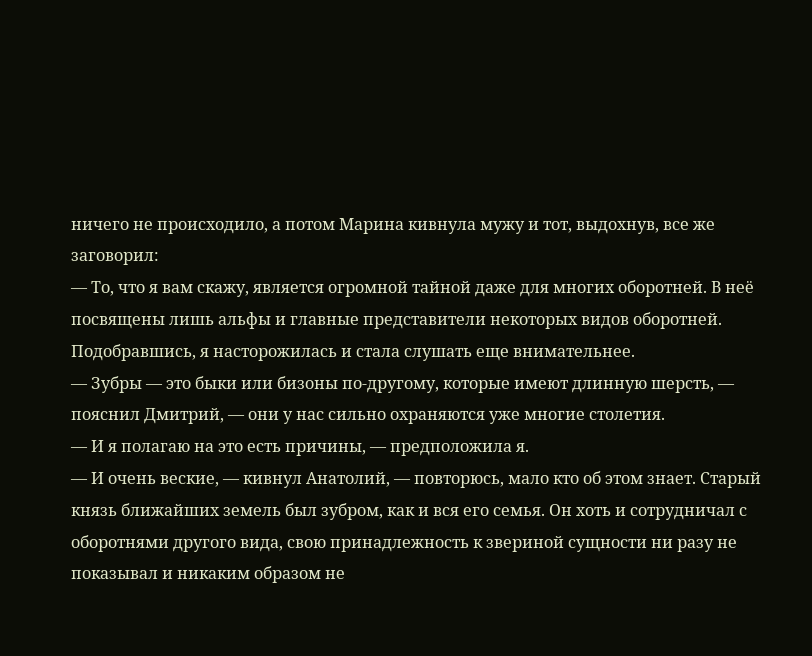ничего не происходило, а потом Марина кивнула мужу и тот, выдохнув, все же заговорил:
— То, что я вам скажу, является огромной тайной даже для многих оборотней. В неё посвящены лишь альфы и главные представители некоторых видов оборотней.
Подобравшись, я насторожилась и стала слушать еще внимательнее.
— Зубры — это быки или бизоны по-другому, которые имеют длинную шерсть, — пояснил Дмитрий, — они у нас сильно охраняются уже многие столетия.
— И я полагаю на это есть причины, — предположила я.
— И очень веские, — кивнул Анатолий, — повторюсь, мало кто об этом знает. Старый князь ближайших земель был зубром, как и вся его семья. Он хоть и сотрудничал с оборотнями другого вида, свою принадлежность к звериной сущности ни разу не показывал и никаким образом не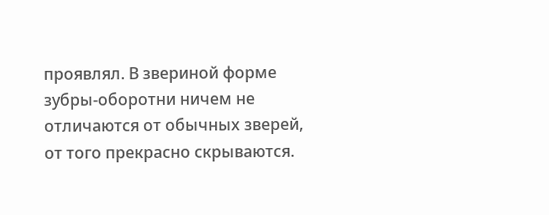проявлял. В звериной форме зубры-оборотни ничем не отличаются от обычных зверей, от того прекрасно скрываются.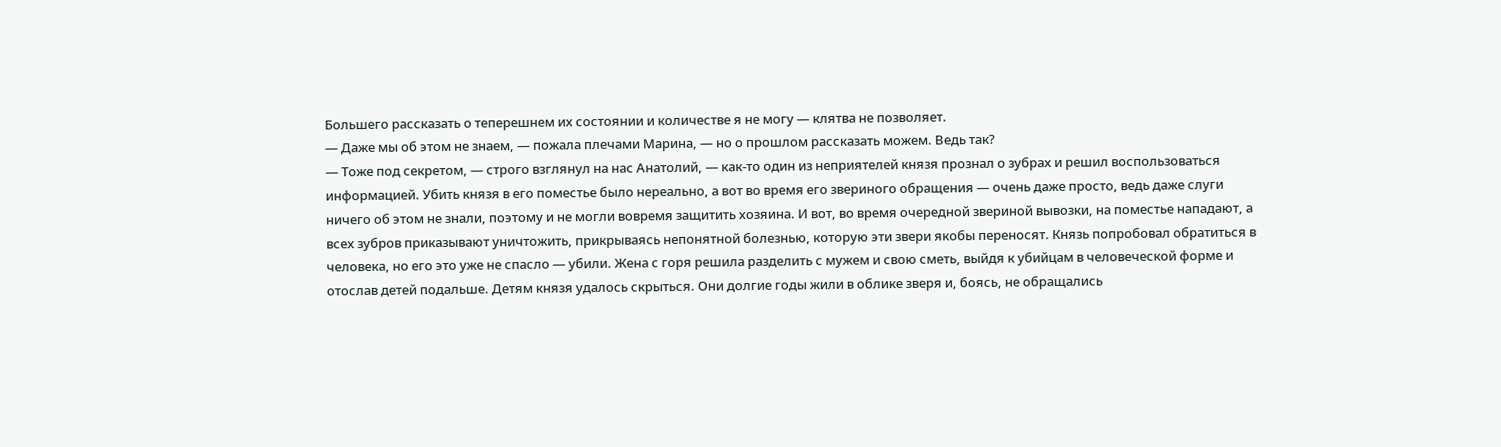Большего рассказать о теперешнем их состоянии и количестве я не могу — клятва не позволяет.
— Даже мы об этом не знаем, — пожала плечами Марина, — но о прошлом рассказать можем. Ведь так?
— Тоже под секретом, — строго взглянул на нас Анатолий, — как-то один из неприятелей князя прознал о зубрах и решил воспользоваться информацией. Убить князя в его поместье было нереально, а вот во время его звериного обращения — очень даже просто, ведь даже слуги ничего об этом не знали, поэтому и не могли вовремя защитить хозяина. И вот, во время очередной звериной вывозки, на поместье нападают, а всех зубров приказывают уничтожить, прикрываясь непонятной болезнью, которую эти звери якобы переносят. Князь попробовал обратиться в человека, но его это уже не спасло — убили. Жена с горя решила разделить с мужем и свою сметь, выйдя к убийцам в человеческой форме и отослав детей подальше. Детям князя удалось скрыться. Они долгие годы жили в облике зверя и, боясь, не обращались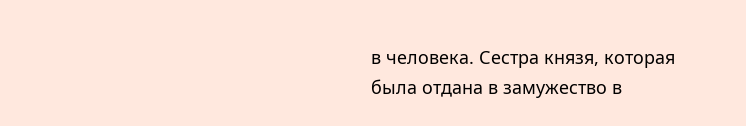в человека. Сестра князя, которая была отдана в замужество в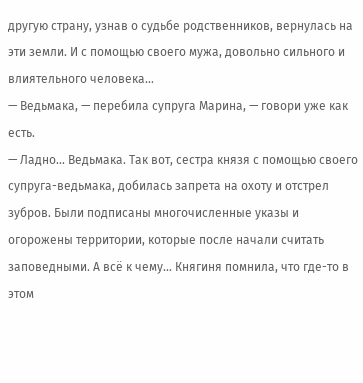другую страну, узнав о судьбе родственников, вернулась на эти земли. И с помощью своего мужа, довольно сильного и влиятельного человека...
— Ведьмака, — перебила супруга Марина, — говори уже как есть.
— Ладно... Ведьмака. Так вот, сестра князя с помощью своего супруга-ведьмака, добилась запрета на охоту и отстрел зубров. Были подписаны многочисленные указы и огорожены территории, которые после начали считать заповедными. А всё к чему... Княгиня помнила, что где-то в этом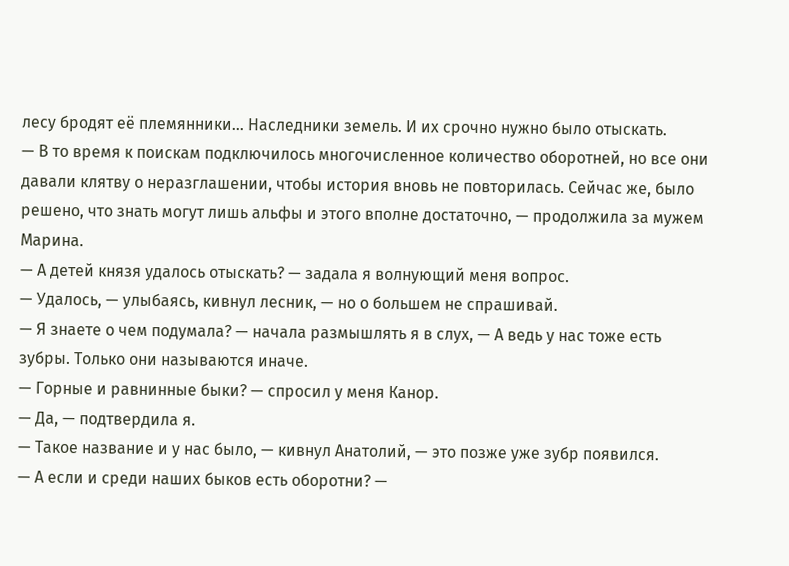лесу бродят её племянники... Наследники земель. И их срочно нужно было отыскать.
— В то время к поискам подключилось многочисленное количество оборотней, но все они давали клятву о неразглашении, чтобы история вновь не повторилась. Сейчас же, было решено, что знать могут лишь альфы и этого вполне достаточно, — продолжила за мужем Марина.
— А детей князя удалось отыскать? — задала я волнующий меня вопрос.
— Удалось, — улыбаясь, кивнул лесник, — но о большем не спрашивай.
— Я знаете о чем подумала? — начала размышлять я в слух, — А ведь у нас тоже есть зубры. Только они называются иначе.
— Горные и равнинные быки? — спросил у меня Канор.
— Да, — подтвердила я.
— Такое название и у нас было, — кивнул Анатолий, — это позже уже зубр появился.
— А если и среди наших быков есть оборотни? —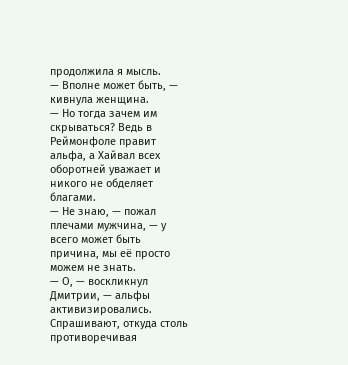продолжила я мысль.
— Вполне может быть, — кивнула женщина.
— Но тогда зачем им скрываться? Ведь в Реймонфоле правит альфа, а Хайвал всех оборотней уважает и никого не обделяет благами.
— Не знаю, — пожал плечами мужчина, — у всего может быть причина, мы её просто можем не знать.
— О, — воскликнул Дмитрии, — альфы активизировались. Спрашивают, откуда столь противоречивая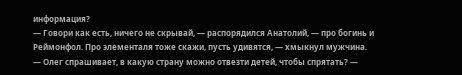информация?
— Говори как есть, ничего не скрывай, — распорядился Анатолий, — про богинь и Реймонфол. Про элементаля тоже скажи, пусть удивятся, — хмыкнул мужчина.
— Олег спрашивает, в какую страну можно отвезти детей, чтобы спрятать? —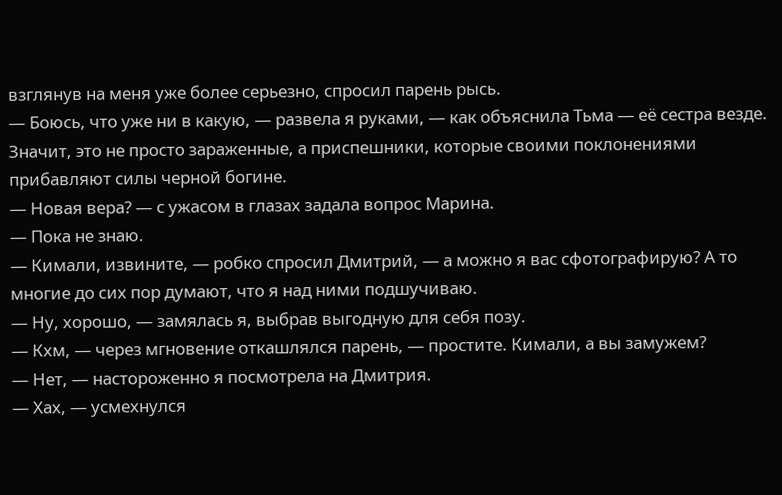взглянув на меня уже более серьезно, спросил парень рысь.
— Боюсь, что уже ни в какую, — развела я руками, — как объяснила Тьма — её сестра везде. Значит, это не просто зараженные, а приспешники, которые своими поклонениями прибавляют силы черной богине.
— Новая вера? — с ужасом в глазах задала вопрос Марина.
— Пока не знаю.
— Кимали, извините, — робко спросил Дмитрий, — а можно я вас сфотографирую? А то многие до сих пор думают, что я над ними подшучиваю.
— Ну, хорошо, — замялась я, выбрав выгодную для себя позу.
— Кхм, — через мгновение откашлялся парень, — простите. Кимали, а вы замужем?
— Нет, — настороженно я посмотрела на Дмитрия.
— Хах, — усмехнулся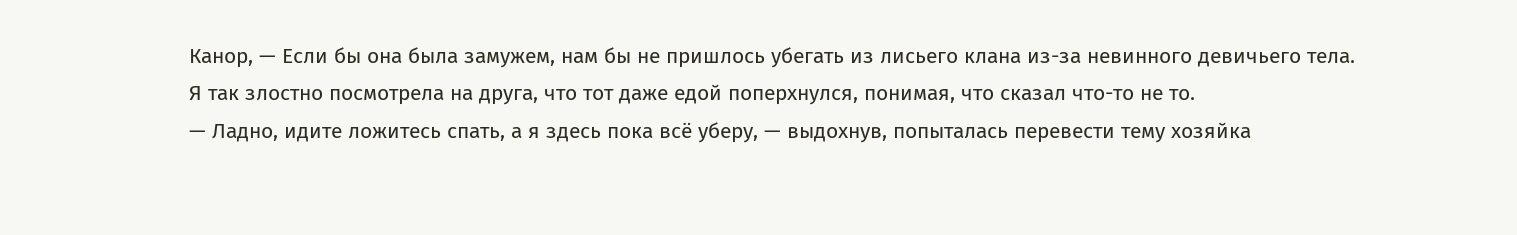Канор, — Если бы она была замужем, нам бы не пришлось убегать из лисьего клана из-за невинного девичьего тела.
Я так злостно посмотрела на друга, что тот даже едой поперхнулся, понимая, что сказал что-то не то.
— Ладно, идите ложитесь спать, а я здесь пока всё уберу, — выдохнув, попыталась перевести тему хозяйка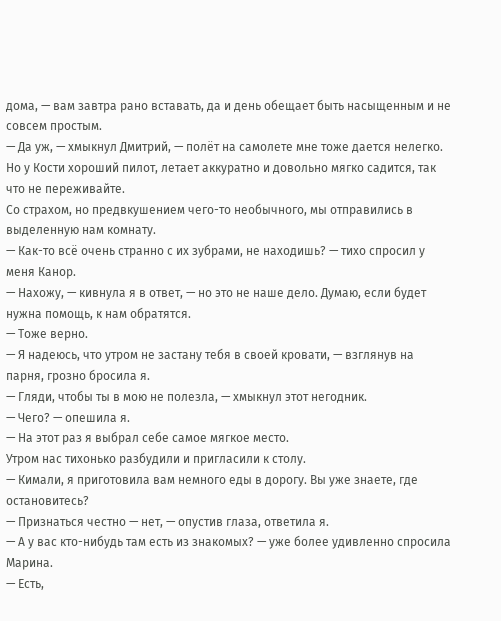дома, — вам завтра рано вставать, да и день обещает быть насыщенным и не совсем простым.
— Да уж, — хмыкнул Дмитрий, — полёт на самолете мне тоже дается нелегко. Но у Кости хороший пилот, летает аккуратно и довольно мягко садится, так что не переживайте.
Со страхом, но предвкушением чего-то необычного, мы отправились в выделенную нам комнату.
— Как-то всё очень странно с их зубрами, не находишь? — тихо спросил у меня Канор.
— Нахожу, — кивнула я в ответ, — но это не наше дело. Думаю, если будет нужна помощь, к нам обратятся.
— Тоже верно.
— Я надеюсь, что утром не застану тебя в своей кровати, — взглянув на парня, грозно бросила я.
— Гляди, чтобы ты в мою не полезла, — хмыкнул этот негодник.
— Чего? — опешила я.
— На этот раз я выбрал себе самое мягкое место.
Утром нас тихонько разбудили и пригласили к столу.
— Кимали, я приготовила вам немного еды в дорогу. Вы уже знаете, где остановитесь?
— Признаться честно — нет, — опустив глаза, ответила я.
— А у вас кто-нибудь там есть из знакомых? — уже более удивленно спросила Марина.
— Есть,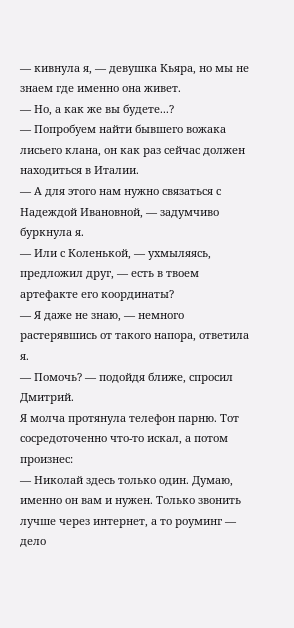— кивнула я, — девушка Кьяра, но мы не знаем где именно она живет.
— Но, а как же вы будете...?
— Попробуем найти бывшего вожака лисьего клана, он как раз сейчас должен находиться в Италии.
— А для этого нам нужно связаться с Надеждой Ивановной, — задумчиво буркнула я.
— Или с Коленькой, — ухмыляясь, предложил друг, — есть в твоем артефакте его координаты?
— Я даже не знаю, — немного растерявшись от такого напора, ответила я.
— Помочь? — подойдя ближе, спросил Дмитрий.
Я молча протянула телефон парню. Тот сосредоточенно что-то искал, а потом произнес:
— Николай здесь только один. Думаю, именно он вам и нужен. Только звонить лучше через интернет, а то роуминг — дело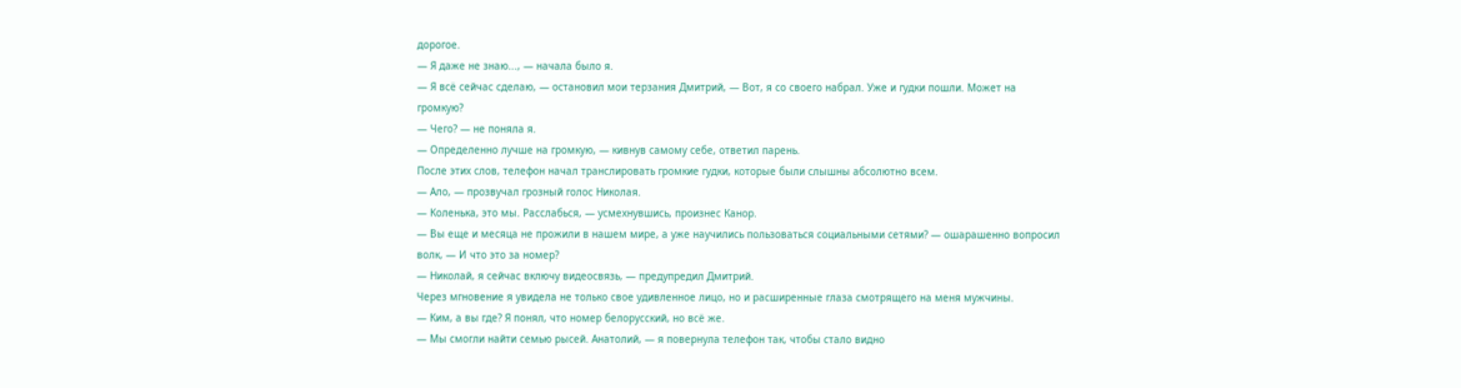дорогое.
— Я даже не знаю..., — начала было я.
— Я всё сейчас сделаю, — остановил мои терзания Дмитрий, — Вот, я со своего набрал. Уже и гудки пошли. Может на громкую?
— Чего? — не поняла я.
— Определенно лучше на громкую, — кивнув самому себе, ответил парень.
После этих слов, телефон начал транслировать громкие гудки, которые были слышны абсолютно всем.
— Ало, — прозвучал грозный голос Николая.
— Коленька, это мы. Расслабься, — усмехнувшись, произнес Канор.
— Вы еще и месяца не прожили в нашем мире, а уже научились пользоваться социальными сетями? — ошарашенно вопросил волк, — И что это за номер?
— Николай, я сейчас включу видеосвязь, — предупредил Дмитрий.
Через мгновение я увидела не только свое удивленное лицо, но и расширенные глаза смотрящего на меня мужчины.
— Ким, а вы где? Я понял, что номер белорусский, но всё же.
— Мы смогли найти семью рысей. Анатолий, — я повернула телефон так, чтобы стало видно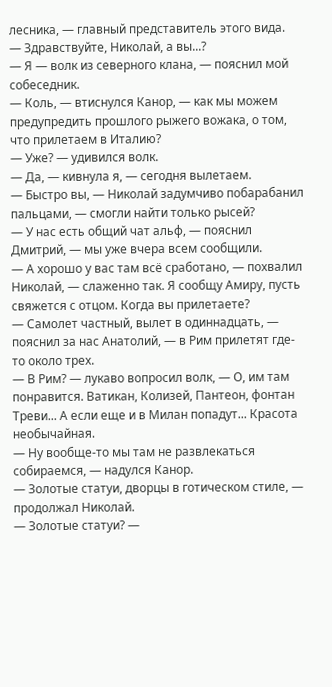лесника, — главный представитель этого вида.
— Здравствуйте, Николай, а вы...?
— Я — волк из северного клана, — пояснил мой собеседник.
— Коль, — втиснулся Канор, — как мы можем предупредить прошлого рыжего вожака, о том, что прилетаем в Италию?
— Уже? — удивился волк.
— Да, — кивнула я, — сегодня вылетаем.
— Быстро вы, — Николай задумчиво побарабанил пальцами, — смогли найти только рысей?
— У нас есть общий чат альф, — пояснил Дмитрий, — мы уже вчера всем сообщили.
— А хорошо у вас там всё сработано, — похвалил Николай, — слаженно так. Я сообщу Амиру, пусть свяжется с отцом. Когда вы прилетаете?
— Самолет частный, вылет в одиннадцать, — пояснил за нас Анатолий, — в Рим прилетят где-то около трех.
— В Рим? — лукаво вопросил волк, — О, им там понравится. Ватикан, Колизей, Пантеон, фонтан Треви... А если еще и в Милан попадут... Красота необычайная.
— Ну вообще-то мы там не развлекаться собираемся, — надулся Канор.
— Золотые статуи, дворцы в готическом стиле, — продолжал Николай.
— Золотые статуи? —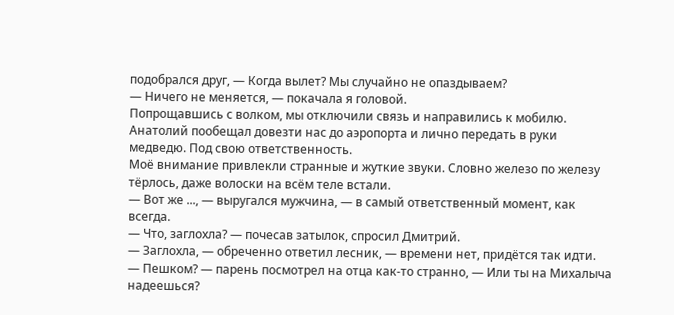подобрался друг, — Когда вылет? Мы случайно не опаздываем?
— Ничего не меняется, — покачала я головой.
Попрощавшись с волком, мы отключили связь и направились к мобилю. Анатолий пообещал довезти нас до аэропорта и лично передать в руки медведю. Под свою ответственность.
Моё внимание привлекли странные и жуткие звуки. Словно железо по железу тёрлось, даже волоски на всём теле встали.
— Вот же ..., — выругался мужчина, — в самый ответственный момент, как всегда.
— Что, заглохла? — почесав затылок, спросил Дмитрий.
— Заглохла, — обреченно ответил лесник, — времени нет, придётся так идти.
— Пешком? — парень посмотрел на отца как-то странно, — Или ты на Михалыча надеешься?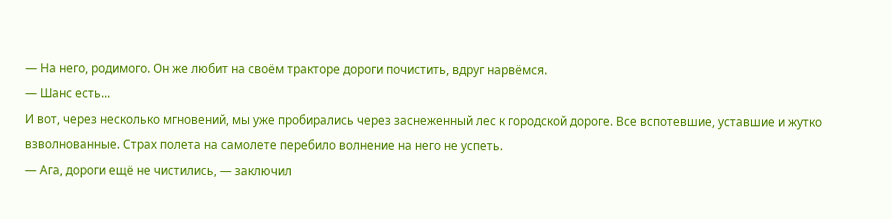— На него, родимого. Он же любит на своём тракторе дороги почистить, вдруг нарвёмся.
— Шанс есть...
И вот, через несколько мгновений, мы уже пробирались через заснеженный лес к городской дороге. Все вспотевшие, уставшие и жутко взволнованные. Страх полета на самолете перебило волнение на него не успеть.
— Ага, дороги ещё не чистились, — заключил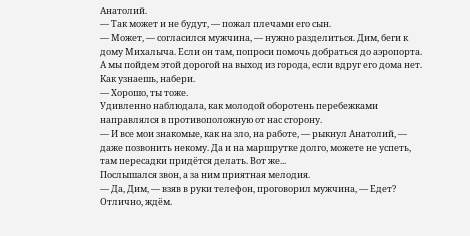Анатолий.
— Так может и не будут, — пожал плечами его сын.
— Может, — согласился мужчина, — нужно разделиться. Дим, беги к дому Михалыча. Если он там, попроси помочь добраться до аэропорта. А мы пойдем этой дорогой на выход из города, если вдруг его дома нет. Как узнаешь, набери.
— Хорошо, ты тоже.
Удивленно наблюдала, как молодой оборотень перебежками направлялся в противоположную от нас сторону.
— И все мои знакомые, как на зло, на работе, — рыкнул Анатолий, — даже позвонить некому. Да и на маршрутке долго, можете не успеть, там пересадки придётся делать. Вот же...
Послышался звон, а за ним приятная мелодия.
— Да, Дим, — взяв в руки телефон, проговорил мужчина, — Едет? Отлично, ждём.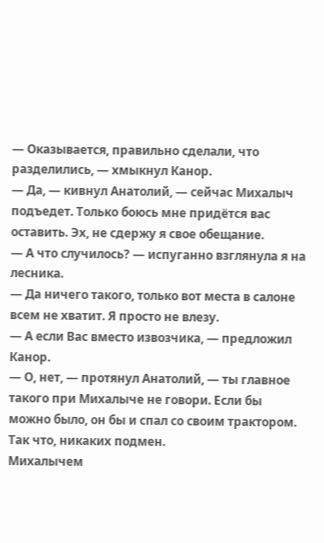— Оказывается, правильно сделали, что разделились, — хмыкнул Канор.
— Да, — кивнул Анатолий, — сейчас Михалыч подъедет. Только боюсь мне придётся вас оставить. Эх, не сдержу я свое обещание.
— А что случилось? — испуганно взглянула я на лесника.
— Да ничего такого, только вот места в салоне всем не хватит. Я просто не влезу.
— А если Вас вместо извозчика, — предложил Канор.
— О, нет, — протянул Анатолий, — ты главное такого при Михалыче не говори. Если бы можно было, он бы и спал со своим трактором. Так что, никаких подмен.
Михалычем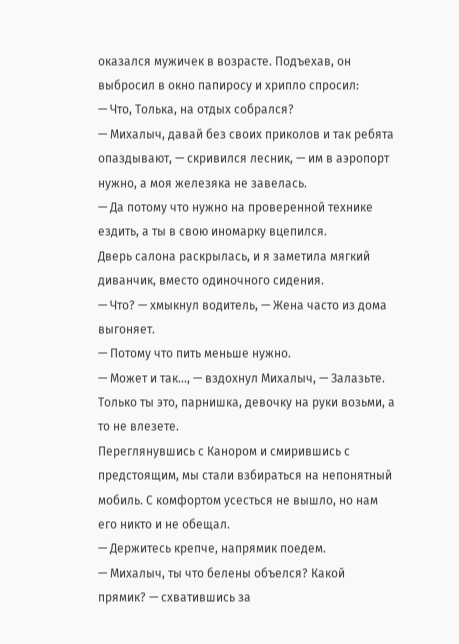оказался мужичек в возрасте. Подъехав, он выбросил в окно папиросу и хрипло спросил:
— Что, Толька, на отдых собрался?
— Михалыч, давай без своих приколов и так ребята опаздывают, — скривился лесник, — им в аэропорт нужно, а моя железяка не завелась.
— Да потому что нужно на проверенной технике ездить, а ты в свою иномарку вцепился.
Дверь салона раскрылась, и я заметила мягкий диванчик, вместо одиночного сидения.
— Что? — хмыкнул водитель, — Жена часто из дома выгоняет.
— Потому что пить меньше нужно.
— Может и так..., — вздохнул Михалыч, — Залазьте. Только ты это, парнишка, девочку на руки возьми, а то не влезете.
Переглянувшись с Канором и смирившись с предстоящим, мы стали взбираться на непонятный мобиль. С комфортом усесться не вышло, но нам его никто и не обещал.
— Держитесь крепче, напрямик поедем.
— Михалыч, ты что белены объелся? Какой прямик? — схватившись за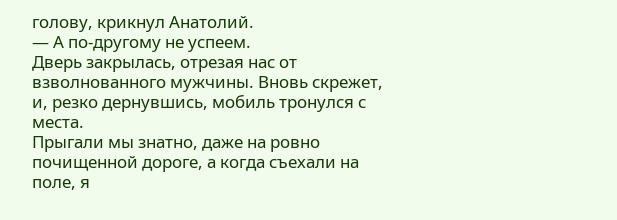голову, крикнул Анатолий.
— А по-другому не успеем.
Дверь закрылась, отрезая нас от взволнованного мужчины. Вновь скрежет, и, резко дернувшись, мобиль тронулся с места.
Прыгали мы знатно, даже на ровно почищенной дороге, а когда съехали на поле, я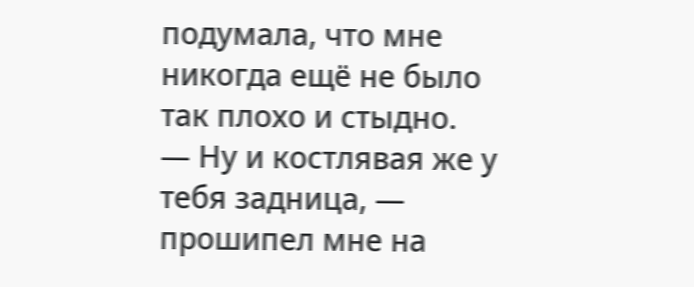подумала, что мне никогда ещё не было так плохо и стыдно.
— Ну и костлявая же у тебя задница, — прошипел мне на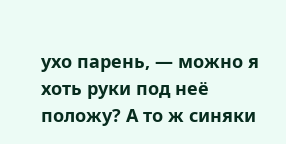ухо парень, — можно я хоть руки под неё положу? А то ж синяки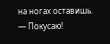на ногах оставишь.
— Покусаю!